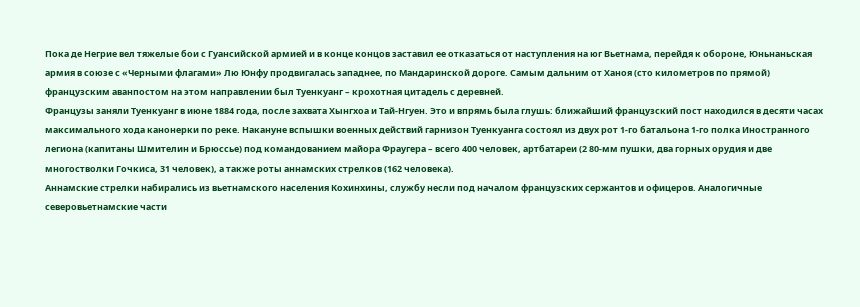Пока де Негрие вел тяжелые бои с Гуансийской армией и в конце концов заставил ее отказаться от наступления на юг Вьетнама, перейдя к обороне, Юньнаньская армия в союзе с «Черными флагами» Лю Юнфу продвигалась западнее, по Мандаринской дороге. Самым дальним от Ханоя (сто километров по прямой) французским аванпостом на этом направлении был Туенкуанг – крохотная цитадель с деревней.
Французы заняли Туенкуанг в июне 1884 года, после захвата Хынгхоа и Тай-Нгуен. Это и впрямь была глушь: ближайший французский пост находился в десяти часах максимального хода канонерки по реке. Накануне вспышки военных действий гарнизон Туенкуанга состоял из двух рот 1-го батальона 1-го полка Иностранного легиона (капитаны Шмителин и Брюссье) под командованием майора Фраугера – всего 400 человек, артбатареи (2 80-мм пушки, два горных орудия и две многостволки Гочкиса, 31 человек), а также роты аннамских стрелков (162 человека).
Аннамские стрелки набирались из вьетнамского населения Кохинхины, службу несли под началом французских сержантов и офицеров. Аналогичные северовьетнамские части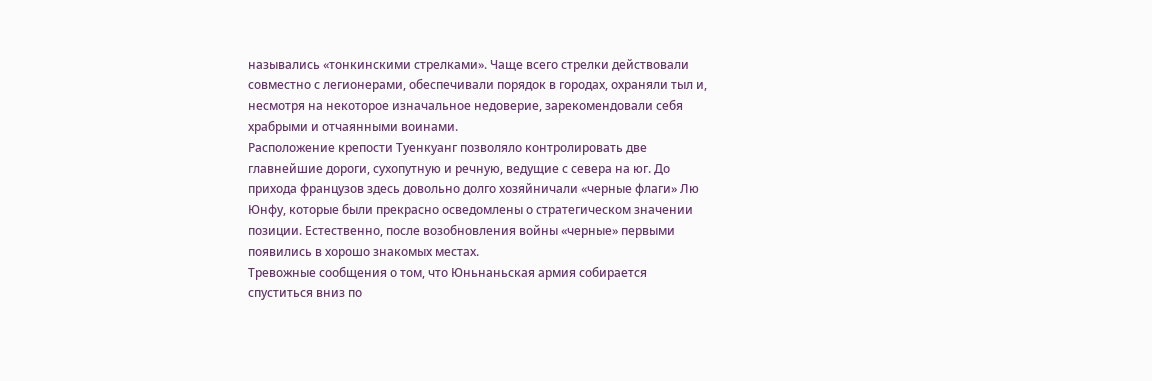назывались «тонкинскими стрелками». Чаще всего стрелки действовали совместно с легионерами, обеспечивали порядок в городах, охраняли тыл и, несмотря на некоторое изначальное недоверие, зарекомендовали себя храбрыми и отчаянными воинами.
Расположение крепости Туенкуанг позволяло контролировать две главнейшие дороги, сухопутную и речную, ведущие с севера на юг. До прихода французов здесь довольно долго хозяйничали «черные флаги» Лю Юнфу, которые были прекрасно осведомлены о стратегическом значении позиции. Естественно, после возобновления войны «черные» первыми появились в хорошо знакомых местах.
Тревожные сообщения о том, что Юньнаньская армия собирается спуститься вниз по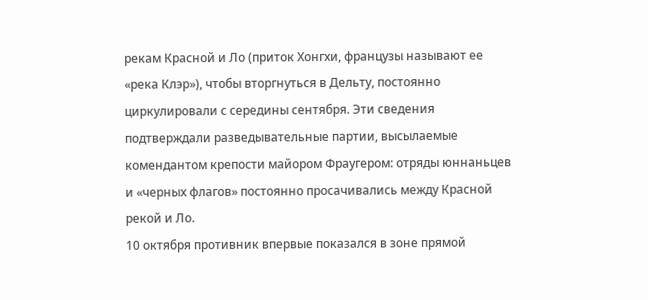рекам Красной и Ло (приток Хонгхи, французы называют ее «река Клэр»), чтобы вторгнуться в Дельту, постоянно циркулировали с середины сентября. Эти сведения подтверждали разведывательные партии, высылаемые комендантом крепости майором Фраугером: отряды юннаньцев и «черных флагов» постоянно просачивались между Красной рекой и Ло.
10 октября противник впервые показался в зоне прямой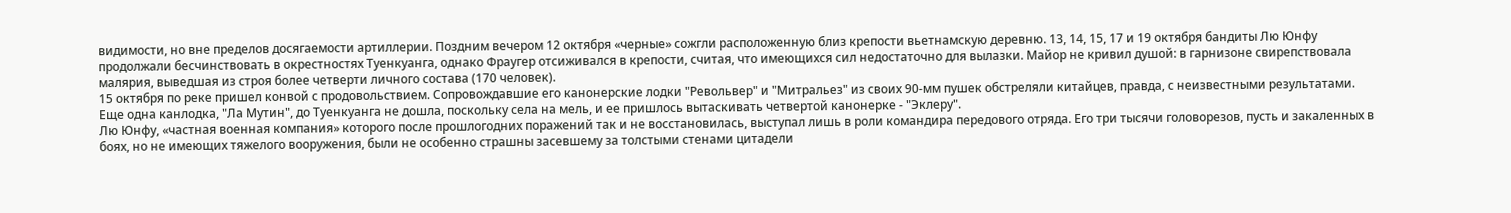видимости, но вне пределов досягаемости артиллерии. Поздним вечером 12 октября «черные» сожгли расположенную близ крепости вьетнамскую деревню. 13, 14, 15, 17 и 19 октября бандиты Лю Юнфу продолжали бесчинствовать в окрестностях Туенкуанга, однако Фраугер отсиживался в крепости, считая, что имеющихся сил недостаточно для вылазки. Майор не кривил душой: в гарнизоне свирепствовала малярия, выведшая из строя более четверти личного состава (170 человек).
15 октября по реке пришел конвой с продовольствием. Сопровождавшие его канонерские лодки "Револьвер" и "Митральез" из своих 90-мм пушек обстреляли китайцев, правда, с неизвестными результатами. Еще одна канлодка, "Ла Мутин", до Туенкуанга не дошла, поскольку села на мель, и ее пришлось вытаскивать четвертой канонерке - "Эклеру".
Лю Юнфу, «частная военная компания» которого после прошлогодних поражений так и не восстановилась, выступал лишь в роли командира передового отряда. Его три тысячи головорезов, пусть и закаленных в боях, но не имеющих тяжелого вооружения, были не особенно страшны засевшему за толстыми стенами цитадели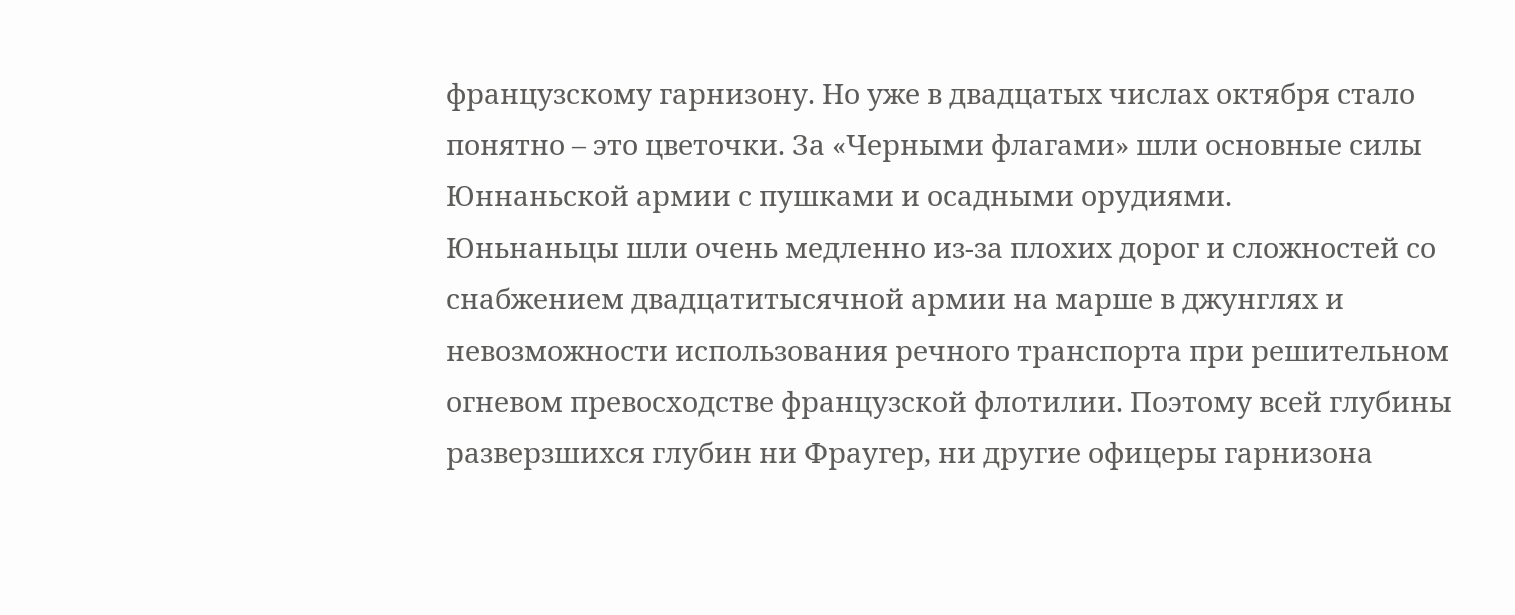французскому гарнизону. Но уже в двадцатых числах октября стало понятно – это цветочки. За «Черными флагами» шли основные силы Юннаньской армии с пушками и осадными орудиями.
Юньнаньцы шли очень медленно из-за плохих дорог и сложностей со снабжением двадцатитысячной армии на марше в джунглях и невозможности использования речного транспорта при решительном огневом превосходстве французской флотилии. Поэтому всей глубины разверзшихся глубин ни Фраугер, ни другие офицеры гарнизона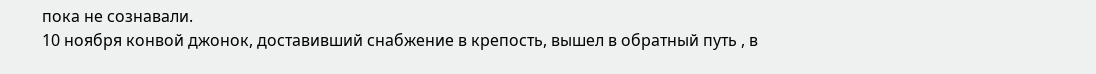пока не сознавали.
10 ноября конвой джонок, доставивший снабжение в крепость, вышел в обратный путь , в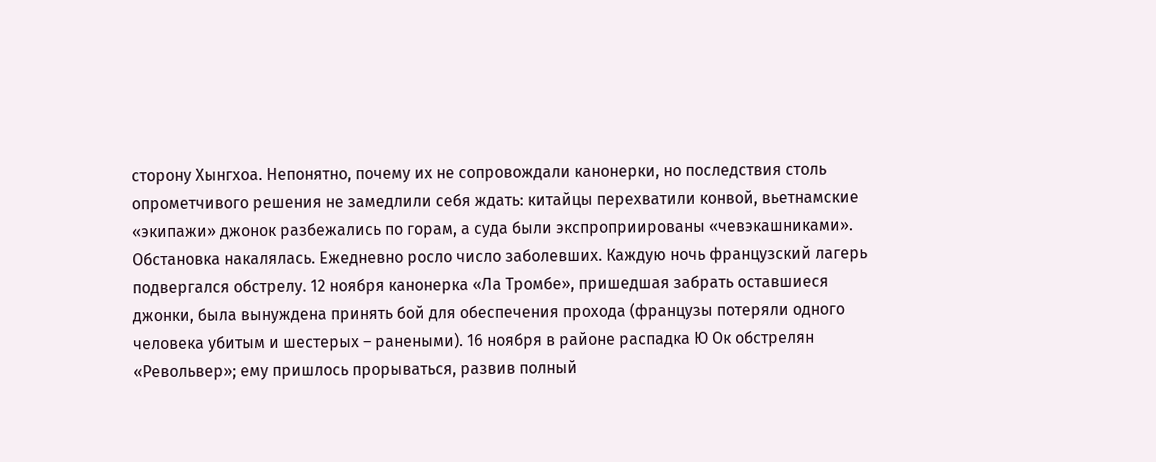сторону Хынгхоа. Непонятно, почему их не сопровождали канонерки, но последствия столь опрометчивого решения не замедлили себя ждать: китайцы перехватили конвой, вьетнамские «экипажи» джонок разбежались по горам, а суда были экспроприированы «чевэкашниками».
Обстановка накалялась. Ежедневно росло число заболевших. Каждую ночь французский лагерь подвергался обстрелу. 12 ноября канонерка «Ла Тромбе», пришедшая забрать оставшиеся джонки, была вынуждена принять бой для обеспечения прохода (французы потеряли одного человека убитым и шестерых – ранеными). 16 ноября в районе распадка Ю Ок обстрелян «Револьвер»; ему пришлось прорываться, развив полный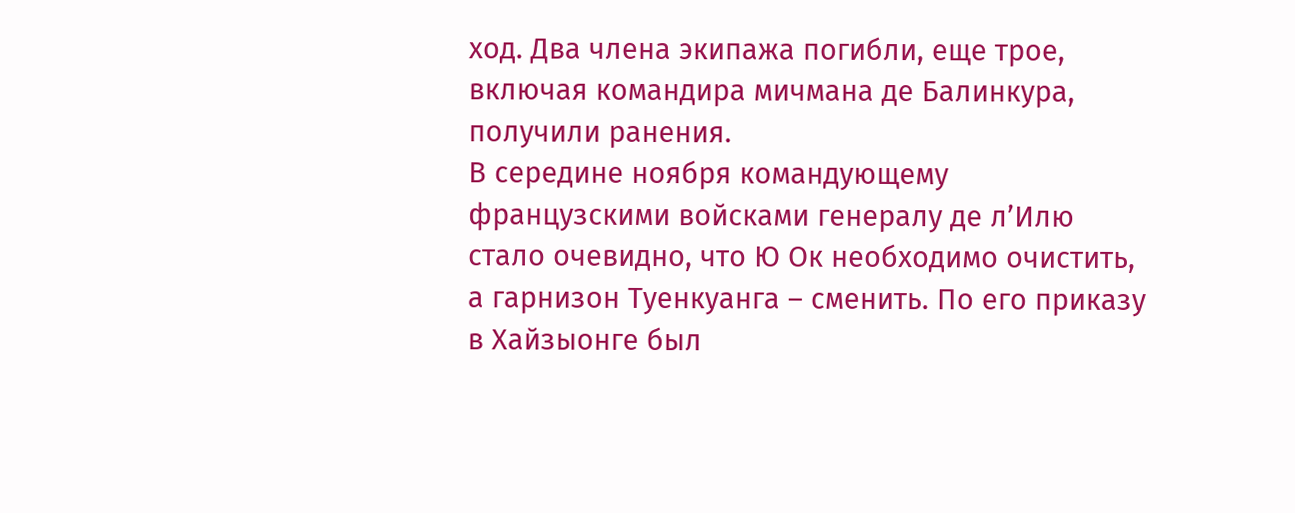ход. Два члена экипажа погибли, еще трое, включая командира мичмана де Балинкура, получили ранения.
В середине ноября командующему французскими войсками генералу де л’Илю стало очевидно, что Ю Ок необходимо очистить, а гарнизон Туенкуанга – сменить. По его приказу в Хайзыонге был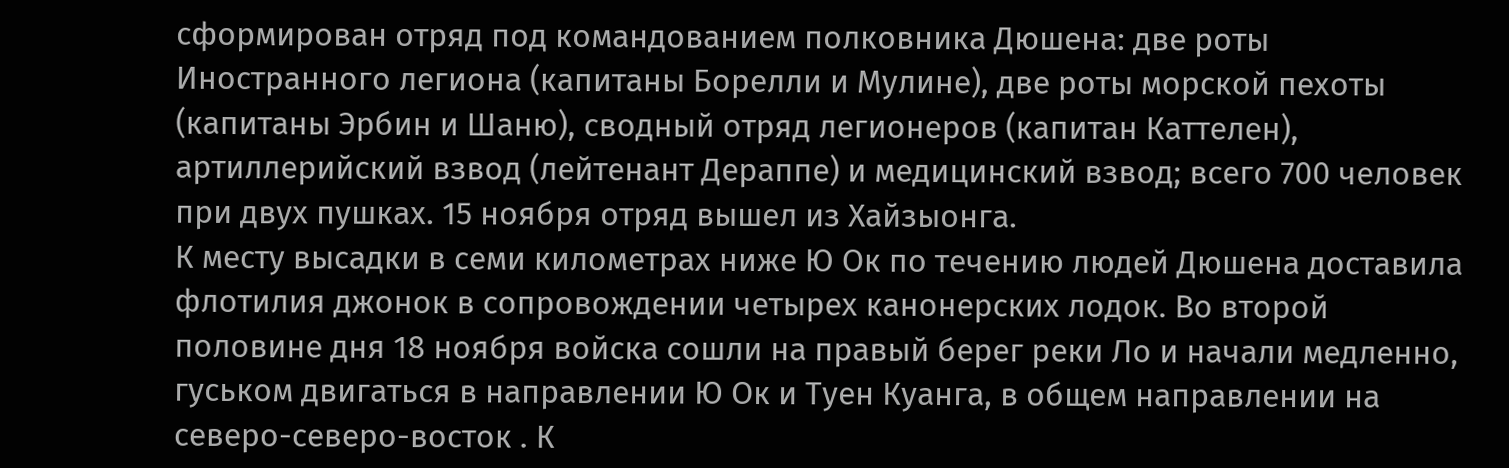сформирован отряд под командованием полковника Дюшена: две роты Иностранного легиона (капитаны Борелли и Мулине), две роты морской пехоты (капитаны Эрбин и Шаню), сводный отряд легионеров (капитан Каттелен), артиллерийский взвод (лейтенант Дераппе) и медицинский взвод; всего 700 человек при двух пушках. 15 ноября отряд вышел из Хайзыонга.
К месту высадки в семи километрах ниже Ю Ок по течению людей Дюшена доставила флотилия джонок в сопровождении четырех канонерских лодок. Во второй половине дня 18 ноября войска сошли на правый берег реки Ло и начали медленно, гуськом двигаться в направлении Ю Ок и Туен Куанга, в общем направлении на северо-северо-восток . К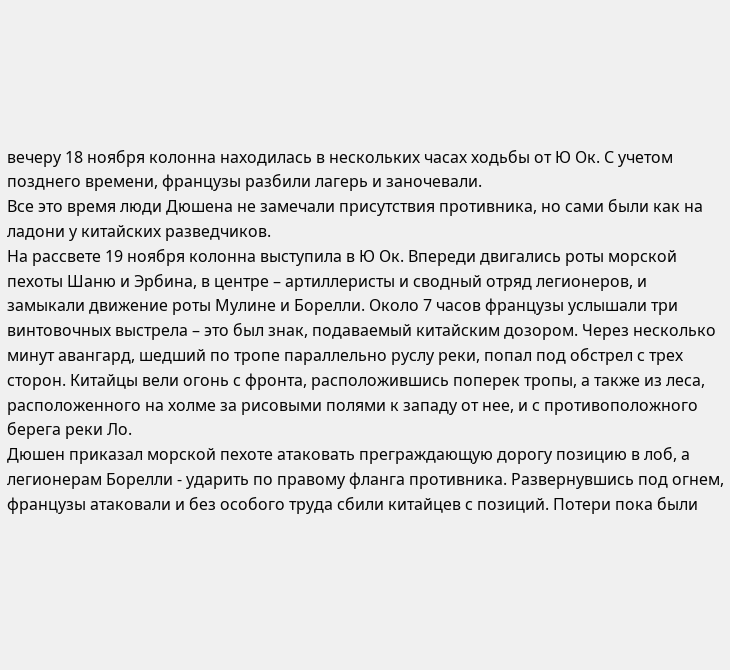вечеру 18 ноября колонна находилась в нескольких часах ходьбы от Ю Ок. С учетом позднего времени, французы разбили лагерь и заночевали.
Все это время люди Дюшена не замечали присутствия противника, но сами были как на ладони у китайских разведчиков.
На рассвете 19 ноября колонна выступила в Ю Ок. Впереди двигались роты морской пехоты Шаню и Эрбина, в центре – артиллеристы и сводный отряд легионеров, и замыкали движение роты Мулине и Борелли. Около 7 часов французы услышали три винтовочных выстрела – это был знак, подаваемый китайским дозором. Через несколько минут авангард, шедший по тропе параллельно руслу реки, попал под обстрел с трех сторон. Китайцы вели огонь с фронта, расположившись поперек тропы, а также из леса, расположенного на холме за рисовыми полями к западу от нее, и с противоположного берега реки Ло.
Дюшен приказал морской пехоте атаковать преграждающую дорогу позицию в лоб, а легионерам Борелли - ударить по правому фланга противника. Развернувшись под огнем, французы атаковали и без особого труда сбили китайцев с позиций. Потери пока были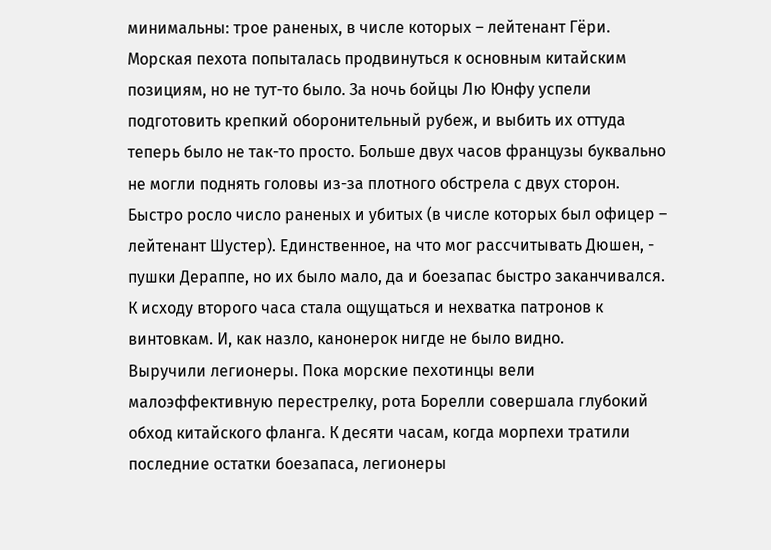минимальны: трое раненых, в числе которых – лейтенант Гёри.
Морская пехота попыталась продвинуться к основным китайским позициям, но не тут-то было. За ночь бойцы Лю Юнфу успели подготовить крепкий оборонительный рубеж, и выбить их оттуда теперь было не так-то просто. Больше двух часов французы буквально не могли поднять головы из-за плотного обстрела с двух сторон. Быстро росло число раненых и убитых (в числе которых был офицер – лейтенант Шустер). Единственное, на что мог рассчитывать Дюшен, - пушки Дераппе, но их было мало, да и боезапас быстро заканчивался. К исходу второго часа стала ощущаться и нехватка патронов к винтовкам. И, как назло, канонерок нигде не было видно.
Выручили легионеры. Пока морские пехотинцы вели малоэффективную перестрелку, рота Борелли совершала глубокий обход китайского фланга. К десяти часам, когда морпехи тратили последние остатки боезапаса, легионеры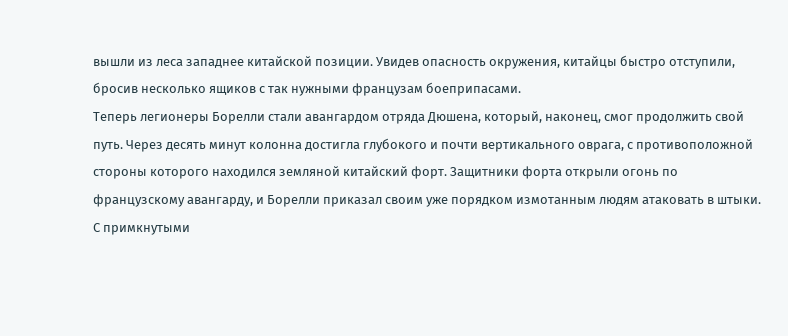вышли из леса западнее китайской позиции. Увидев опасность окружения, китайцы быстро отступили, бросив несколько ящиков с так нужными французам боеприпасами.
Теперь легионеры Борелли стали авангардом отряда Дюшена, который, наконец, смог продолжить свой путь. Через десять минут колонна достигла глубокого и почти вертикального оврага, с противоположной стороны которого находился земляной китайский форт. Защитники форта открыли огонь по французскому авангарду, и Борелли приказал своим уже порядком измотанным людям атаковать в штыки. С примкнутыми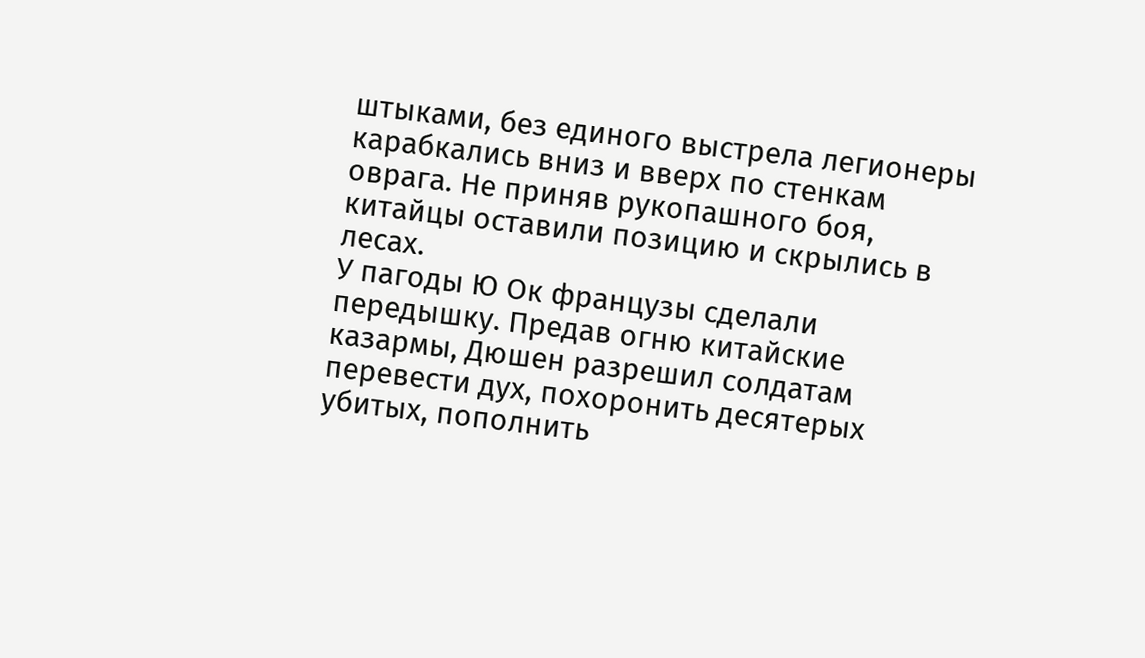штыками, без единого выстрела легионеры карабкались вниз и вверх по стенкам оврага. Не приняв рукопашного боя, китайцы оставили позицию и скрылись в лесах.
У пагоды Ю Ок французы сделали передышку. Предав огню китайские казармы, Дюшен разрешил солдатам перевести дух, похоронить десятерых убитых, пополнить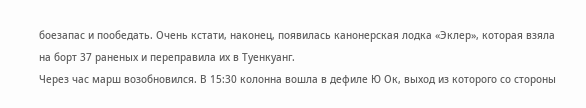боезапас и пообедать. Очень кстати, наконец, появилась канонерская лодка «Эклер», которая взяла на борт 37 раненых и переправила их в Туенкуанг.
Через час марш возобновился. В 15:30 колонна вошла в дефиле Ю Ок, выход из которого со стороны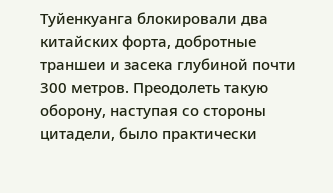Туйенкуанга блокировали два китайских форта, добротные траншеи и засека глубиной почти 300 метров. Преодолеть такую оборону, наступая со стороны цитадели, было практически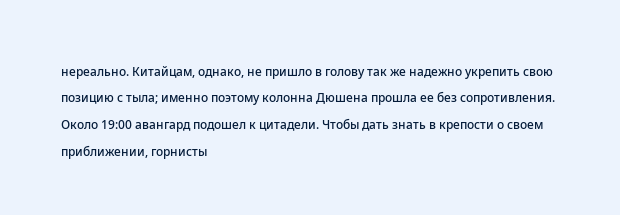нереально. Китайцам, однако, не пришло в голову так же надежно укрепить свою позицию с тыла; именно поэтому колонна Дюшена прошла ее без сопротивления.
Около 19:00 авангард подошел к цитадели. Чтобы дать знать в крепости о своем приближении, горнисты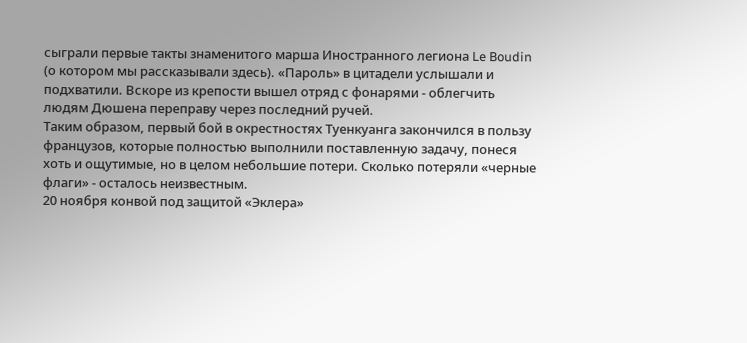сыграли первые такты знаменитого марша Иностранного легиона Le Boudin (о котором мы рассказывали здесь). «Пароль» в цитадели услышали и подхватили. Вскоре из крепости вышел отряд с фонарями - облегчить людям Дюшена переправу через последний ручей.
Таким образом, первый бой в окрестностях Туенкуанга закончился в пользу французов, которые полностью выполнили поставленную задачу, понеся хоть и ощутимые, но в целом небольшие потери. Сколько потеряли «черные флаги» - осталось неизвестным.
20 ноября конвой под защитой «Эклера»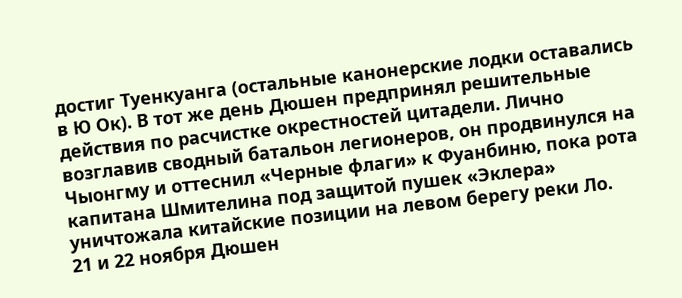достиг Туенкуанга (остальные канонерские лодки оставались в Ю Ок). В тот же день Дюшен предпринял решительные действия по расчистке окрестностей цитадели. Лично возглавив сводный батальон легионеров, он продвинулся на Чыонгму и оттеснил «Черные флаги» к Фуанбиню, пока рота капитана Шмителина под защитой пушек «Эклера» уничтожала китайские позиции на левом берегу реки Ло.
21 и 22 ноября Дюшен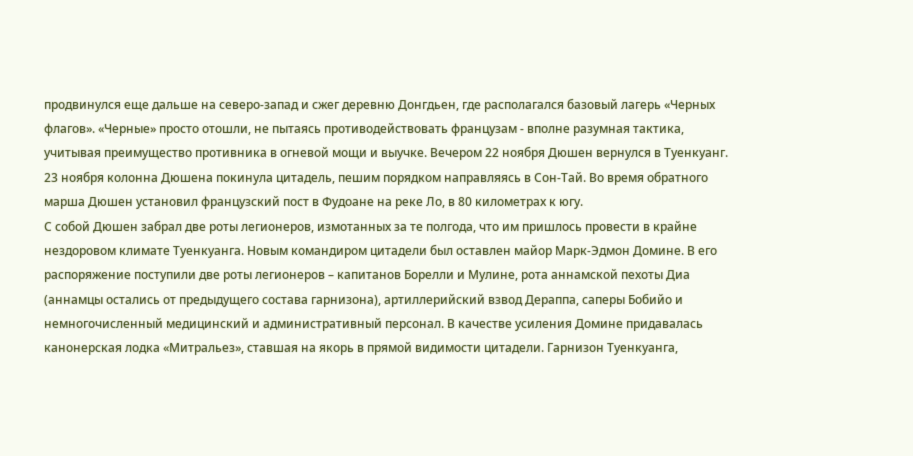продвинулся еще дальше на северо-запад и сжег деревню Донгдьен, где располагался базовый лагерь «Черных флагов». «Черные» просто отошли, не пытаясь противодействовать французам - вполне разумная тактика, учитывая преимущество противника в огневой мощи и выучке. Вечером 22 ноября Дюшен вернулся в Туенкуанг.
23 ноября колонна Дюшена покинула цитадель, пешим порядком направляясь в Сон-Тай. Во время обратного марша Дюшен установил французский пост в Фудоане на реке Ло, в 80 километрах к югу.
С собой Дюшен забрал две роты легионеров, измотанных за те полгода, что им пришлось провести в крайне нездоровом климате Туенкуанга. Новым командиром цитадели был оставлен майор Марк-Эдмон Домине. В его распоряжение поступили две роты легионеров – капитанов Борелли и Мулине, рота аннамской пехоты Диа (аннамцы остались от предыдущего состава гарнизона), артиллерийский взвод Дераппа, саперы Бобийо и немногочисленный медицинский и административный персонал. В качестве усиления Домине придавалась канонерская лодка «Митральез», ставшая на якорь в прямой видимости цитадели. Гарнизон Туенкуанга,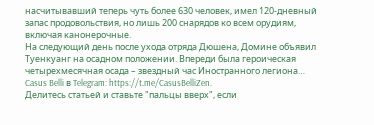насчитывавший теперь чуть более 630 человек, имел 120-дневный запас продовольствия, но лишь 200 снарядов ко всем орудиям, включая канонерочные.
На следующий день после ухода отряда Дюшена, Домине объявил Туенкуанг на осадном положении. Впереди была героическая четырехмесячная осада – звездный час Иностранного легиона…
Casus Belli в Telegram: https://t.me/CasusBelliZen.
Делитесь статьей и ставьте "пальцы вверх", если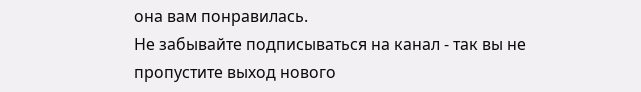она вам понравилась.
Не забывайте подписываться на канал - так вы не пропустите выход нового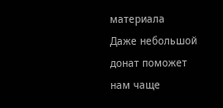материала
Даже небольшой донат поможет нам чаще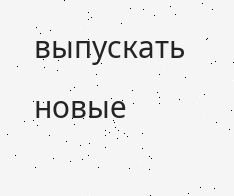выпускать новые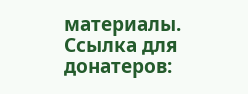материалы. Ссылка для донатеров: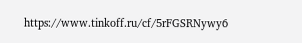https://www.tinkoff.ru/cf/5rFGSRNywy6